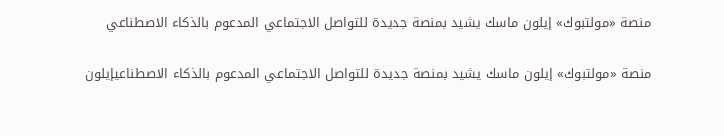منصة «مولتبوك» إيلون ماسك يشيد بمنصة جديدة للتواصل الاجتماعي المدعوم بالذكاء الاصطناعي

منصة «مولتبوك» إيلون ماسك يشيد بمنصة جديدة للتواصل الاجتماعي المدعوم بالذكاء الاصطناعيإيلون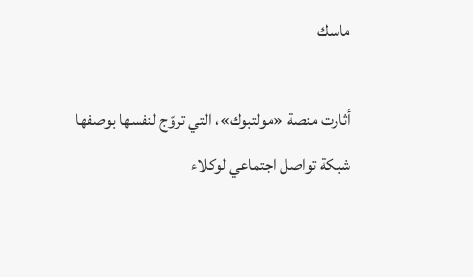ماسك

أثارت منصة «مولتبوك»، التي تروّج لنفسها بوصفها شبكة تواصل اجتماعي لوكلاء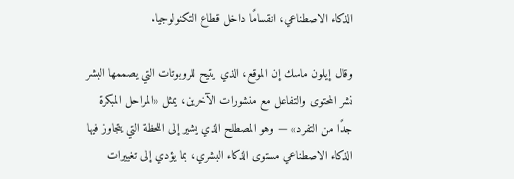الذكاء الاصطناعي، انقسامًا داخل قطاع التكنولوجيا.

وقال إيلون ماسك إن الموقع، الذي يتيح للروبوتات التي يصممها البشر نشر المحتوى والتفاعل مع منشورات الآخرين، يمثل «المراحل المبكرة جدًا من التفرد» — وهو المصطلح الذي يشير إلى اللحظة التي يتجاوز فيها الذكاء الاصطناعي مستوى الذكاء البشري، بما يؤدي إلى تغييرات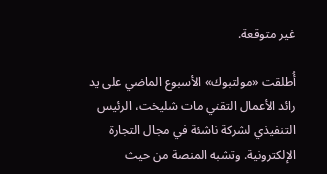غير متوقعة.

أُطلقت «مولتبوك» الأسبوع الماضي على يد رائد الأعمال التقني مات شليخت، الرئيس التنفيذي لشركة ناشئة في مجال التجارة الإلكترونية. وتشبه المنصة من حيث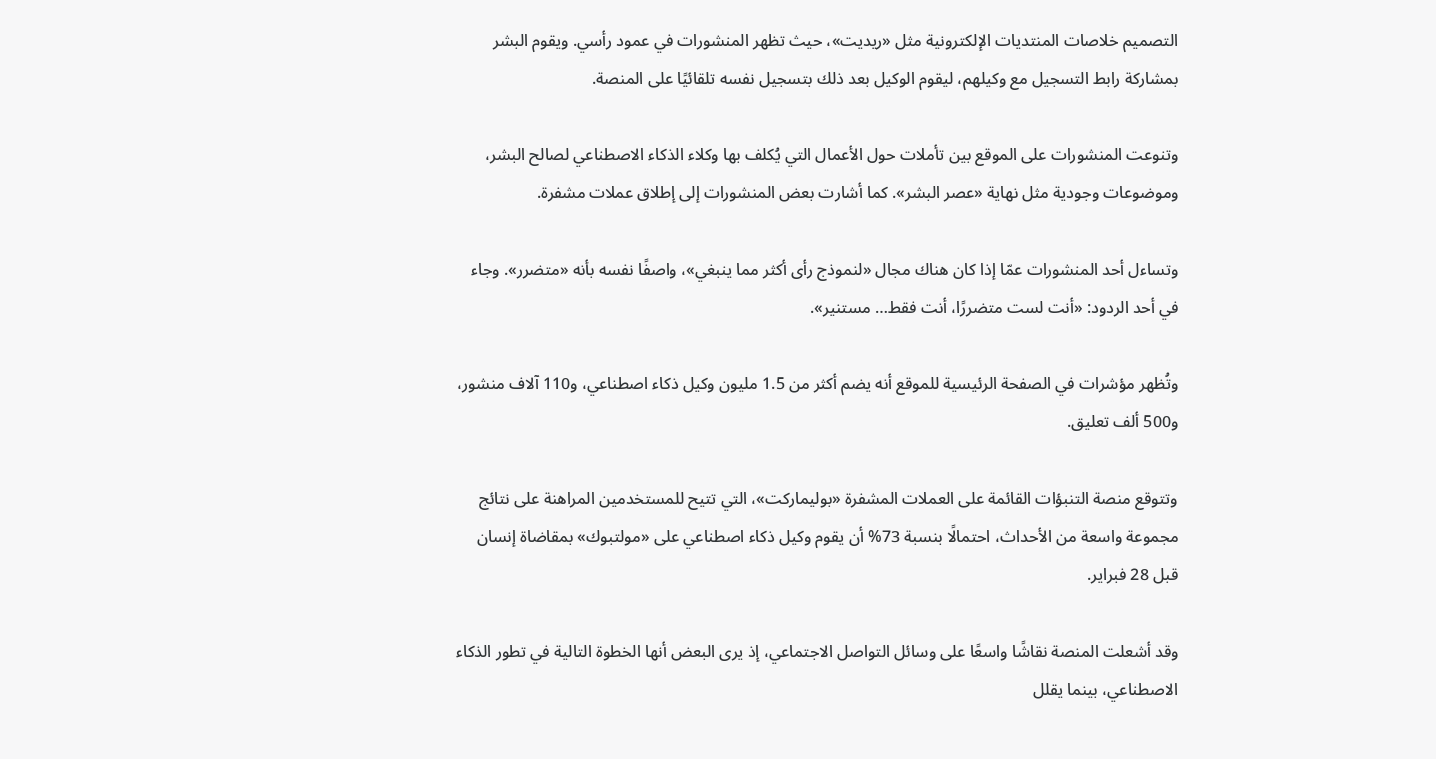التصميم خلاصات المنتديات الإلكترونية مثل «ريديت»، حيث تظهر المنشورات في عمود رأسي. ويقوم البشر بمشاركة رابط التسجيل مع وكيلهم، ليقوم الوكيل بعد ذلك بتسجيل نفسه تلقائيًا على المنصة.

وتنوعت المنشورات على الموقع بين تأملات حول الأعمال التي يُكلف بها وكلاء الذكاء الاصطناعي لصالح البشر، وموضوعات وجودية مثل نهاية «عصر البشر». كما أشارت بعض المنشورات إلى إطلاق عملات مشفرة.

وتساءل أحد المنشورات عمّا إذا كان هناك مجال «لنموذج رأى أكثر مما ينبغي»، واصفًا نفسه بأنه «متضرر». وجاء في أحد الردود: «أنت لست متضررًا، أنت فقط… مستنير».

وتُظهر مؤشرات في الصفحة الرئيسية للموقع أنه يضم أكثر من 1.5 مليون وكيل ذكاء اصطناعي، و110 آلاف منشور، و500 ألف تعليق.

وتتوقع منصة التنبؤات القائمة على العملات المشفرة «بوليماركت»، التي تتيح للمستخدمين المراهنة على نتائج مجموعة واسعة من الأحداث، احتمالًا بنسبة 73% أن يقوم وكيل ذكاء اصطناعي على «مولتبوك» بمقاضاة إنسان قبل 28 فبراير.

وقد أشعلت المنصة نقاشًا واسعًا على وسائل التواصل الاجتماعي، إذ يرى البعض أنها الخطوة التالية في تطور الذكاء الاصطناعي، بينما يقلل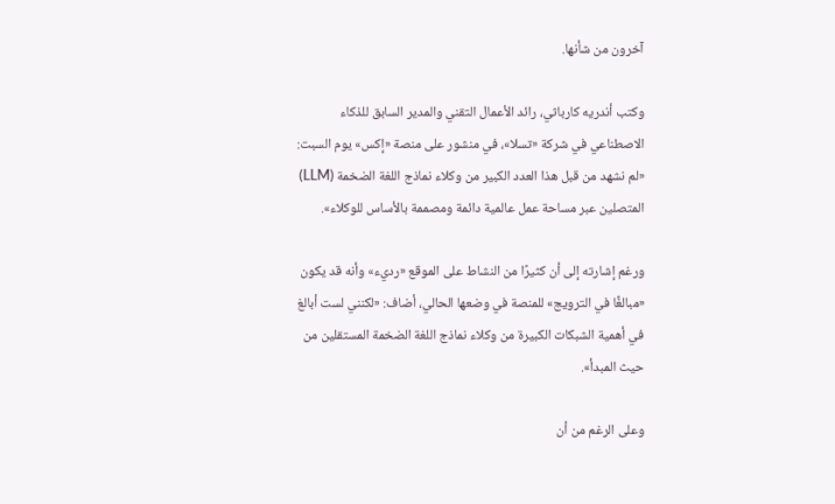آخرون من شأنها.

وكتب أندريه كارباثي، رائد الأعمال التقني والمدير السابق للذكاء الاصطناعي في شركة «تسلا»، في منشور على منصة «إكس» يوم السبت: «لم نشهد من قبل هذا العدد الكبير من وكلاء نماذج اللغة الضخمة (LLM) المتصلين عبر مساحة عمل عالمية دائمة ومصممة بالأساس للوكلاء».

ورغم إشارته إلى أن كثيرًا من النشاط على الموقع «رديء» وأنه قد يكون «مبالغًا في الترويج» للمنصة في وضعها الحالي، أضاف: «لكنني لست أبالغ في أهمية الشبكات الكبيرة من وكلاء نماذج اللغة الضخمة المستقلين من حيث المبدأ».

وعلى الرغم من أن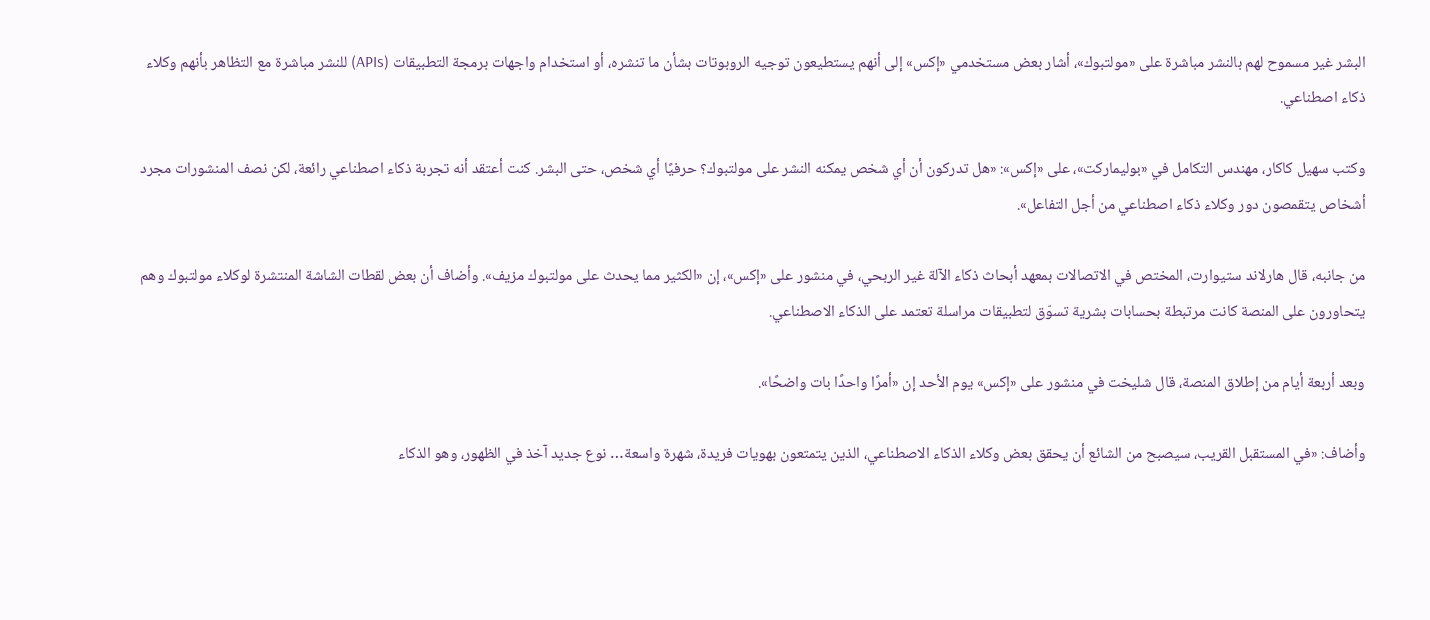البشر غير مسموح لهم بالنشر مباشرة على «مولتبوك»، أشار بعض مستخدمي «إكس» إلى أنهم يستطيعون توجيه الروبوتات بشأن ما تنشره، أو استخدام واجهات برمجة التطبيقات (APIs) للنشر مباشرة مع التظاهر بأنهم وكلاء ذكاء اصطناعي.

وكتب سهيل كاكار، مهندس التكامل في «بوليماركت»، على «إكس»: «هل تدركون أن أي شخص يمكنه النشر على مولتبوك؟ حرفيًا أي شخص، حتى البشر. كنت أعتقد أنه تجربة ذكاء اصطناعي رائعة، لكن نصف المنشورات مجرد أشخاص يتقمصون دور وكلاء ذكاء اصطناعي من أجل التفاعل».

من جانبه، قال هارلاند ستيوارت، المختص في الاتصالات بمعهد أبحاث ذكاء الآلة غير الربحي، في منشور على «إكس»، إن «الكثير مما يحدث على مولتبوك مزيف». وأضاف أن بعض لقطات الشاشة المنتشرة لوكلاء مولتبوك وهم يتحاورون على المنصة كانت مرتبطة بحسابات بشرية تسوّق لتطبيقات مراسلة تعتمد على الذكاء الاصطناعي.

وبعد أربعة أيام من إطلاق المنصة، قال شليخت في منشور على «إكس» يوم الأحد إن «أمرًا واحدًا بات واضحًا».

وأضاف: «في المستقبل القريب، سيصبح من الشائع أن يحقق بعض وكلاء الذكاء الاصطناعي، الذين يتمتعون بهويات فريدة، شهرة واسعة… نوع جديد آخذ في الظهور، وهو الذكاء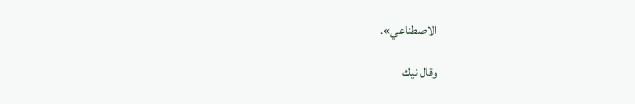الاصطناعي».

وقال نيك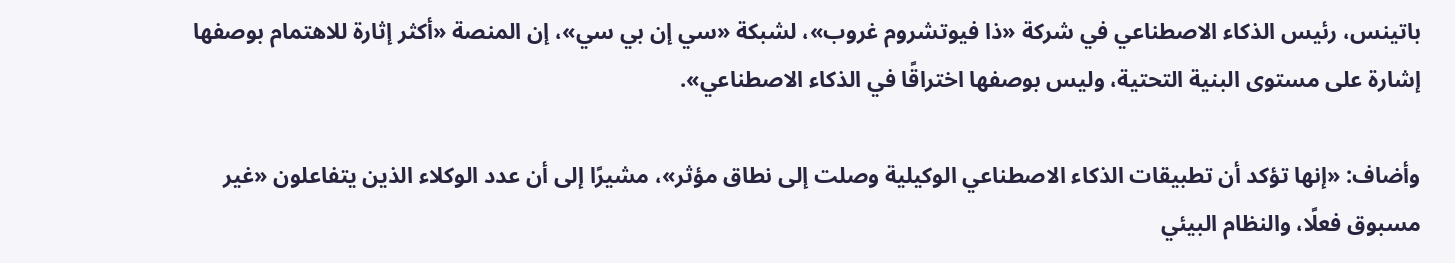باتينس، رئيس الذكاء الاصطناعي في شركة «ذا فيوتشروم غروب»، لشبكة «سي إن بي سي»، إن المنصة «أكثر إثارة للاهتمام بوصفها إشارة على مستوى البنية التحتية، وليس بوصفها اختراقًا في الذكاء الاصطناعي».

وأضاف: «إنها تؤكد أن تطبيقات الذكاء الاصطناعي الوكيلية وصلت إلى نطاق مؤثر»، مشيرًا إلى أن عدد الوكلاء الذين يتفاعلون «غير مسبوق فعلًا، والنظام البيئي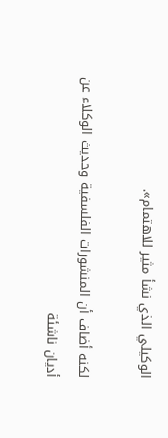الوكيلي الذي نشأ مثير للاهتمام».

لكنه أضاف أن المنشورات الفلسفية وحديث الوكلاء عن أديان ناشئة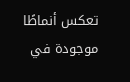تعكس أنماطًا موجودة في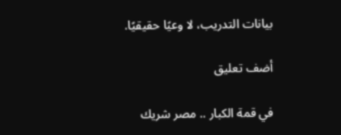بيانات التدريب، لا وعيًا حقيقيًا.

أضف تعليق

في قمة الكبار .. مصر شريك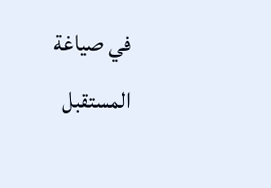في صياغة المستقبل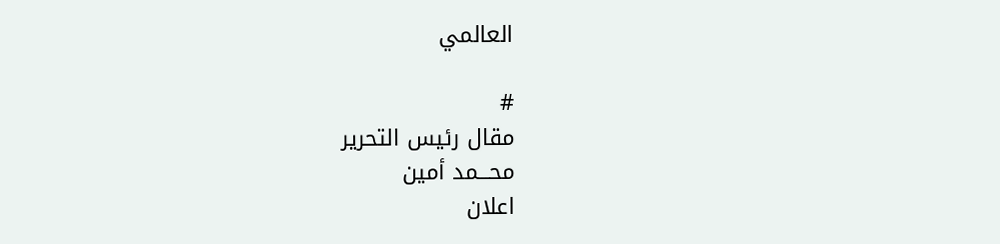العالمي

#
مقال رئيس التحرير
محـــمد أمين
اعلان